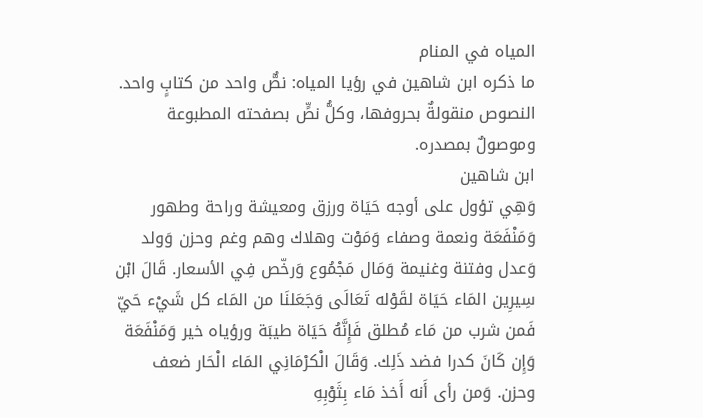المياه في المنام
ما ذكره ابن شاهين في رؤيا المياه: نصٌّ واحد من كتابٍ واحد. النصوص منقولةٌ بحروفها، وكلُّ نصٍّ بصفحته المطبوعة وموصولٌ بمصدره.
ابن شاهين
وَهِي تؤول على أوجه حَيَاة ورزق ومعيشة وراحة وطهور وَمَنْفَعَة ونعمة وصفاء وَمَوْت وهلاك وهم وغم وحزن وَولد وَعدل وفتنة وغنيمة وَمَال مَجْمُوع وَرخّص فِي الأسعار. قَالَ ابْن سِيرِين المَاء حَيَاة لقَوْله تَعَالَى وَجَعَلنَا من المَاء كل شَيْء حَيّ فَمن شرب من مَاء مُطلق فَإِنَّهُ حَيَاة طيبَة ورؤياه خير وَمَنْفَعَة وَإِن كَانَ كدرا فضد ذَلِك. وَقَالَ الْكرْمَانِي المَاء الْحَار ضعف وحزن. وَمن رأى أَنه أَخذ مَاء بِثَوْبِهِ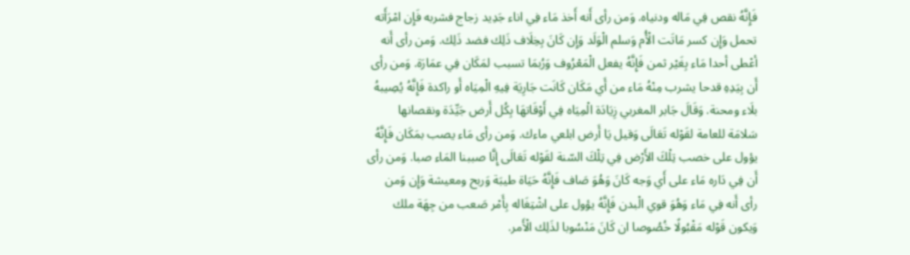فَإِنَّهُ نقص فِي مَاله ودنياه. وَمن رأى أَنه أَخذ مَاء فِي اناء جَدِيد زجاج فشربه فَإِن امْرَأَته تحمل وَإِن كسر مَاتَت الْأُم وَسلم الْوَلَد وَإِن كَانَ بِخِلَاف ذَلِك فضد ذَلِك. وَمن رأى أَنه أعْطى أحدا مَاء بِغَيْر ثمن فَإِنَّهُ يفعل الْمَعْرُوف وَرُبمَا تسبب لمَكَان فِي عمَارَة. وَمن رأى أَن بِيَدِهِ قدحا يشرب مِنْهُ مَاء من أَي مَكَان كَانَت جَارِيَة فِيهِ الْمِيَاه أَو راكدة فَإِنَّهُ يُصِيبهُ بلَاء ومحنة. وَقَالَ جَابر المغربي زِيَادَة الْمِيَاه فِي أَوْقَاتهَا بِكُل أَرض جَيِّدَة ونقصانها سَلامَة للعامة لقَوْله تَعَالَى وَقيل يَا أَرض ابلعي ماءك. وَمن رأى مَاء يصب بمَكَان فَإِنَّهُ يؤول على خصب تِلْكَ الأَرْض فِي تِلْكَ السّنة لقَوْله تَعَالَى إِنَّا صببنا المَاء صبا. وَمن رأى أَن فِي دَاره مَاء على أَي وَجه كَانَ وَهُوَ صَاف فَإِنَّهُ حَيَاة طيبَة وَربح ومعيشة وَإِن وَمن رأى أَنه فِي مَاء وَهُوَ قوي الْبدن فَإِنَّهُ يؤول على اشْتِغَاله بِأَمْر صَعب من جِهَة ملك وَيكون قَوْله مَقْبُولًا خُصُوصا ان كَانَ مَنْسُوبا لذَلِك الْأَمر.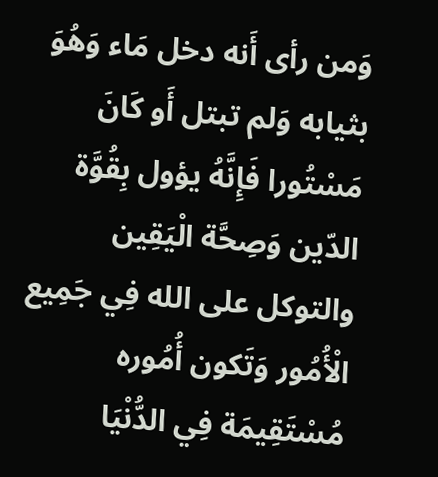وَمن رأى أَنه دخل مَاء وَهُوَ بثيابه وَلم تبتل أَو كَانَ مَسْتُورا فَإِنَّهُ يؤول بِقُوَّة الدّين وَصِحَّة الْيَقِين والتوكل على الله فِي جَمِيع الْأُمُور وَتَكون أُمُوره مُسْتَقِيمَة فِي الدُّنْيَا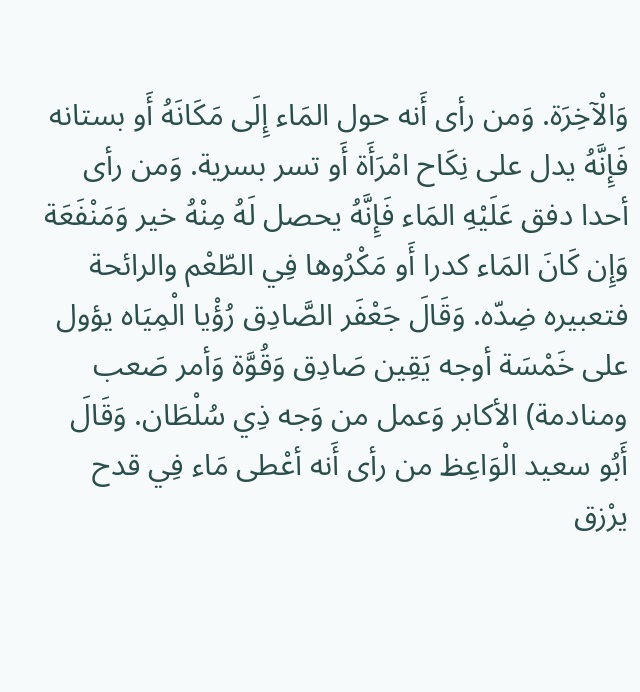وَالْآخِرَة. وَمن رأى أَنه حول المَاء إِلَى مَكَانَهُ أَو بستانه فَإِنَّهُ يدل على نِكَاح امْرَأَة أَو تسر بسرية. وَمن رأى أحدا دفق عَلَيْهِ المَاء فَإِنَّهُ يحصل لَهُ مِنْهُ خير وَمَنْفَعَة وَإِن كَانَ المَاء كدرا أَو مَكْرُوها فِي الطّعْم والرائحة فتعبيره ضِدّه. وَقَالَ جَعْفَر الصَّادِق رُؤْيا الْمِيَاه يؤول على خَمْسَة أوجه يَقِين صَادِق وَقُوَّة وَأمر صَعب ومنادمة) الأكابر وَعمل من وَجه ذِي سُلْطَان. وَقَالَ أَبُو سعيد الْوَاعِظ من رأى أَنه أعْطى مَاء فِي قدح يرْزق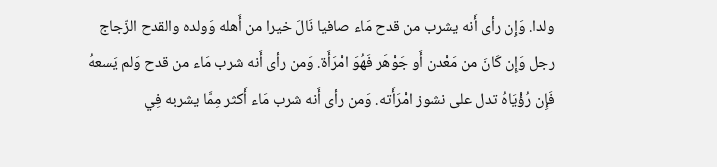ولدا. وَإِن رأى أَنه يشرب من قدح مَاء صافيا نَالَ خيرا من أَهله وَولده والقدح الزّجاج رجل وَإِن كَانَ من مَعْدن أَو جَوْهَر فَهُوَ امْرَأَة. وَمن رأى أَنه شرب مَاء من قدح وَلم يَسعهُ فَإِن رُؤْيَاهُ تدل على نشوز امْرَأَته. وَمن رأى أَنه شرب مَاء أَكثر مِمَّا يشربه فِي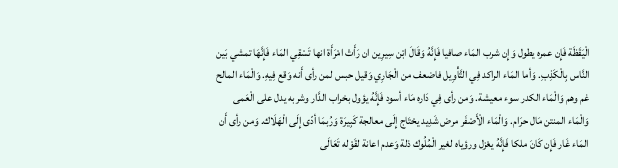الْيَقَظَة فَإِن عمره يطول وَإِن شرب المَاء صافيا فَإِنَّهُ وَقَالَ ابْن سِيرِين ان رَأَتْ امْرَأَة انها تَسْقِي المَاء فَإِنَّهَا تمشي بَين النَّاس بِالْكَذِبِ. وَأما المَاء الراكد فِي التَّأْوِيل فاضعف من الْجَارِي وَقيل حبس لمن رأى أَنه وَقع فِيهِ. وَالْمَاء المالح غم وهم وَالْمَاء الكدر سوء معيشة. وَمن رأى فِي دَاره مَاء أسود فَإِنَّهُ يؤول بخراب الدَّار وشربه يدل على الْعَمى وَالْمَاء المنتن مَال حرَام. وَالْمَاء الْأَصْفَر مرض شَدِيد يحْتَاج إِلَى معالجة كَبِيرَة وَرُبمَا أدّى إِلَى الْهَلَاك. وَمن رأى أَن المَاء غَار فَإِن كَانَ ملكا فَإِنَّهُ يعْزل ورؤياه لغير الْمُلُوك ذلة وَعدم اعانة لقَوْله تَعَالَى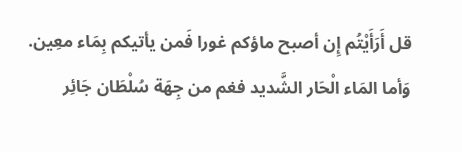قل أَرَأَيْتُم إِن أصبح ماؤكم غورا فَمن يأتيكم بِمَاء معِين. وَأما المَاء الْحَار الشَّديد فغم من جِهَة سُلْطَان جَائِر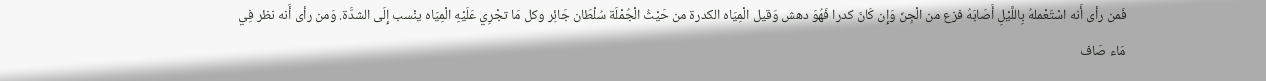فَمن رأى أَنه اسْتَعْملهُ بِاللَّيْلِ أَصَابَهُ فزع من الْجِنّ وَإِن كَانَ كدرا فَهُوَ دهش وَقيل الْمِيَاه الكدرة من حَيْثُ الْجُمْلَة سُلْطَان جَائِر وكل مَا تجْرِي عَلَيْهِ الْمِيَاه ينْسب إِلَى الشدَّة. وَمن رأى أَنه نظر فِي مَاء صَاف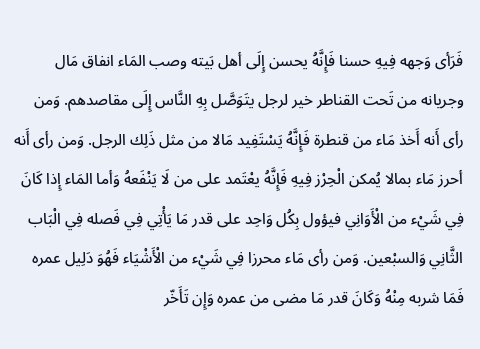فَرَأى وَجهه فِيهِ حسنا فَإِنَّهُ يحسن إِلَى أهل بَيته وصب المَاء انفاق مَال وجريانه من تَحت القناطر خير لرجل يتَوَصَّل بِهِ النَّاس إِلَى مقاصدهم. وَمن رأى أَنه أَخذ مَاء من قنطرة فَإِنَّهُ يَسْتَفِيد مَالا من مثل ذَلِك الرجل. وَمن رأى أَنه أحرز مَاء بمالا يُمكن الْحِرْز فِيهِ فَإِنَّهُ يعْتَمد على من لَا يَنْفَعهُ وَأما المَاء إِذا كَانَ فِي شَيْء من الْأَوَانِي فيؤول بِكُل وَاحِد على قدر مَا يَأْتِي فِي فَصله فِي الْبَاب الثَّانِي وَالسبْعين. وَمن رأى مَاء محرزا فِي شَيْء من الْأَشْيَاء فَهُوَ دَلِيل عمره فَمَا شربه مِنْهُ وَكَانَ قدر مَا مضى من عمره وَإِن تَأَخّر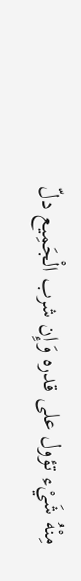مِنْهُ شَيْء تؤول على قدره وَإِن شرب الْجَمِيع دلّ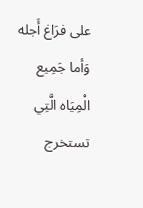على فرَاغ أَجله وَأما جَمِيع الْمِيَاه الَّتِي تستخرج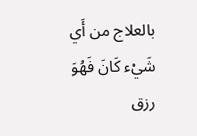بالعلاج من أَي شَيْء كَانَ فَهُوَ رزق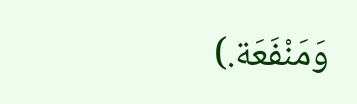وَمَنْفَعَة.)